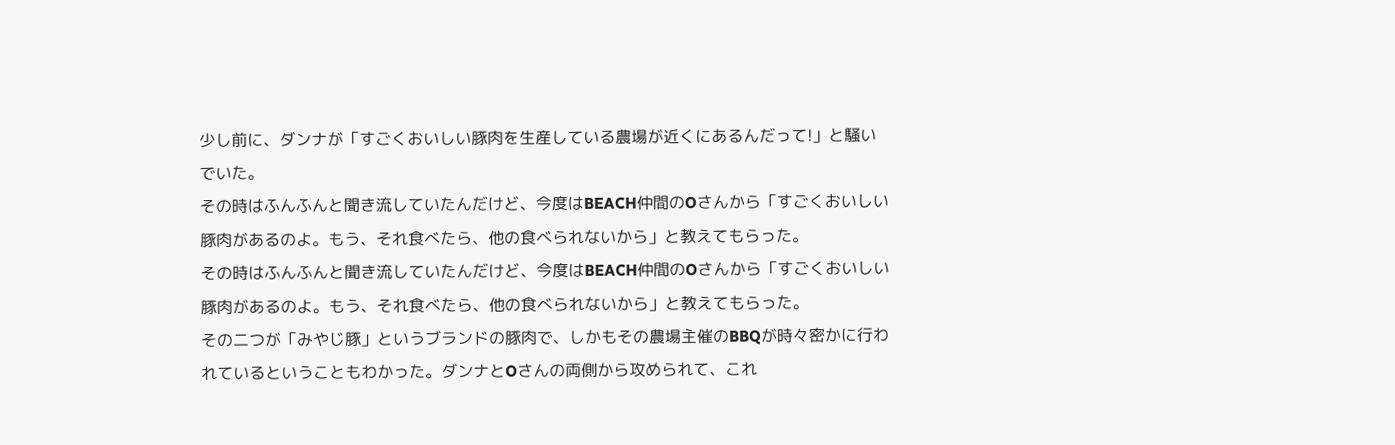少し前に、ダンナが「すごくおいしい豚肉を生産している農場が近くにあるんだって!」と騒いでいた。
その時はふんふんと聞き流していたんだけど、今度はBEACH仲間のOさんから「すごくおいしい豚肉があるのよ。もう、それ食べたら、他の食べられないから」と教えてもらった。
その時はふんふんと聞き流していたんだけど、今度はBEACH仲間のOさんから「すごくおいしい豚肉があるのよ。もう、それ食べたら、他の食べられないから」と教えてもらった。
その二つが「みやじ豚」というブランドの豚肉で、しかもその農場主催のBBQが時々密かに行われているということもわかった。ダンナとOさんの両側から攻められて、これ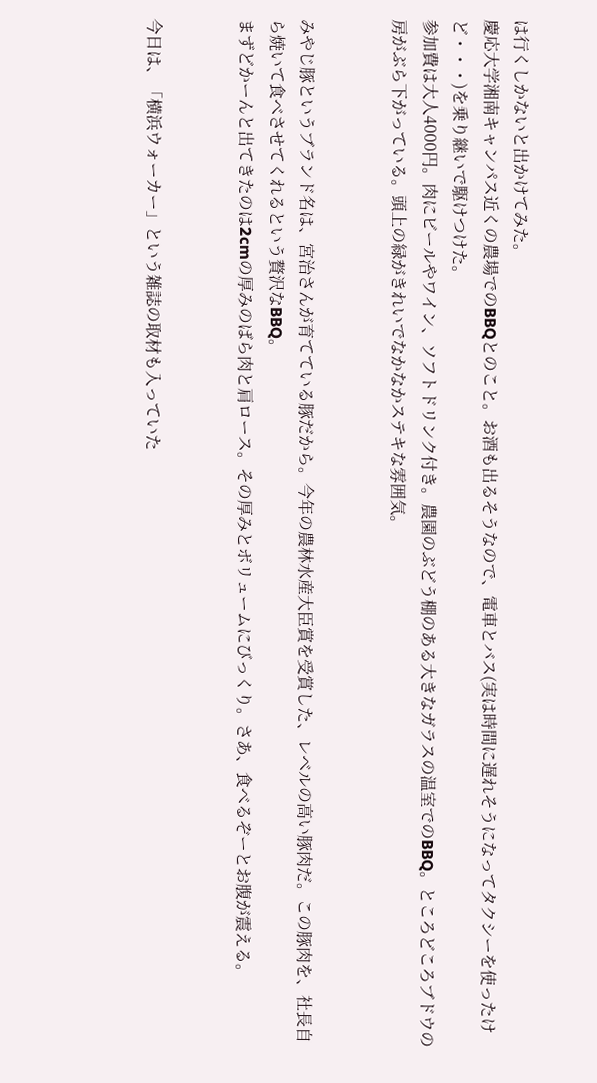は行くしかないと出かけてみた。
慶応大学湘南キャンパス近くの農場でのBBQとのこと。お酒も出るそうなので、電車とバス(実は時間に遅れそうになってタクシーを使ったけど・・・)を乗り継いで駆けつけた。
参加費は大人4000円。肉にビールやワイン、ソフトドリンク付き。農園のぶどう棚のある大きなガラスの温室でのBBQ。ところどころブドウの房がぶら下がっている。頭上の緑がきれいでなかなかステキな雰囲気。


みやじ豚というブランド名は、宮治さんが育てている豚だから。今年の農林水産大臣賞を受賞した、レベルの高い豚肉だ。この豚肉を、社長自ら焼いて食べさせてくれるという贅沢なBBQ。
まずどかーんと出てきたのは2cmの厚みのばら肉と肩ロース。その厚みとボリュームにびっくり。さあ、食べるぞーとお腹が震える。


今日は、「横浜ウォーカー」という雑誌の取材も入っていた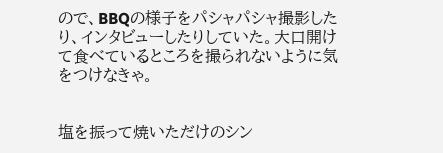ので、BBQの様子をパシャパシャ撮影したり、インタビューしたりしていた。大口開けて食べているところを撮られないように気をつけなきゃ。


塩を振って焼いただけのシン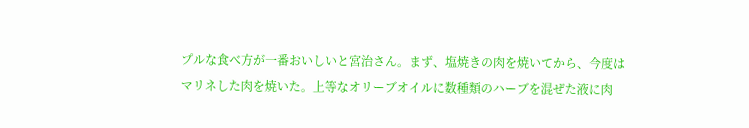プルな食べ方が一番おいしいと宮治さん。まず、塩焼きの肉を焼いてから、今度はマリネした肉を焼いた。上等なオリーブオイルに数種類のハーブを混ぜた液に肉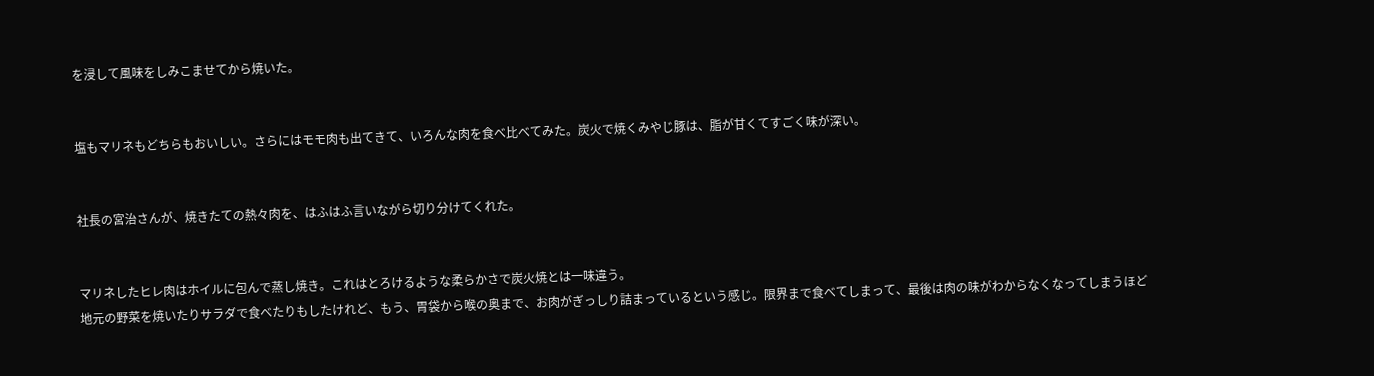を浸して風味をしみこませてから焼いた。


塩もマリネもどちらもおいしい。さらにはモモ肉も出てきて、いろんな肉を食べ比べてみた。炭火で焼くみやじ豚は、脂が甘くてすごく味が深い。


社長の宮治さんが、焼きたての熱々肉を、はふはふ言いながら切り分けてくれた。


マリネしたヒレ肉はホイルに包んで蒸し焼き。これはとろけるような柔らかさで炭火焼とは一味違う。
地元の野菜を焼いたりサラダで食べたりもしたけれど、もう、胃袋から喉の奥まで、お肉がぎっしり詰まっているという感じ。限界まで食べてしまって、最後は肉の味がわからなくなってしまうほど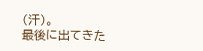(汗)。
最後に出てきた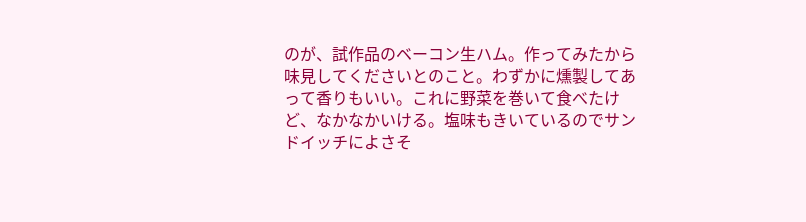のが、試作品のベーコン生ハム。作ってみたから味見してくださいとのこと。わずかに燻製してあって香りもいい。これに野菜を巻いて食べたけど、なかなかいける。塩味もきいているのでサンドイッチによさそ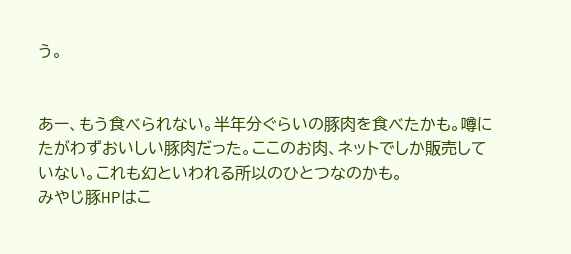う。


あー、もう食べられない。半年分ぐらいの豚肉を食べたかも。噂にたがわずおいしい豚肉だった。ここのお肉、ネットでしか販売していない。これも幻といわれる所以のひとつなのかも。
みやじ豚HPはこ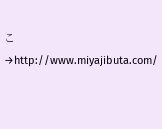こ→http://www.miyajibuta.com/